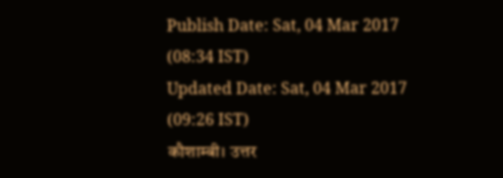Publish Date: Sat, 04 Mar 2017 (08:34 IST)
Updated Date: Sat, 04 Mar 2017 (09:26 IST)
कौशाम्बी। उत्तर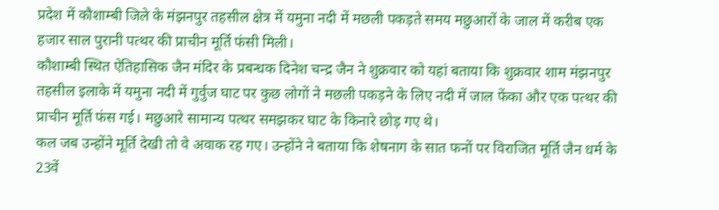प्रदेश में कौशाम्बी जिले के मंझनपुर तहसील क्षेत्र में यमुना नदी में मछली पकड़ते समय मछुआरों के जाल में करीब एक हजार साल पुरानी पत्थर की प्राचीन मूर्ति फंसी मिली।
कौशाम्बी स्थित ऐतिहासिक जैन मंदिर के प्रबन्धक दिनेश चन्द्र जैन ने शुक्रवार को यहां बताया कि शुक्रवार शाम मंझनपुर तहसील इलाके में यमुना नदी में गुर्वुज घाट पर कुछ लोगों ने मछली पकड़ने के लिए नदी में जाल फेंका और एक पत्थर की प्राचीन मूर्ति फंस गई। मछुआरे सामान्य पत्थर समझकर घाट के किनारे छोड़ गए थे।
कल जब उन्होंने मूर्ति देखी तो वे अवाक रह गए। उन्होंने ने बताया कि शेषनाग के सात फनों पर विराजित मूर्ति जैन धर्म के 23वें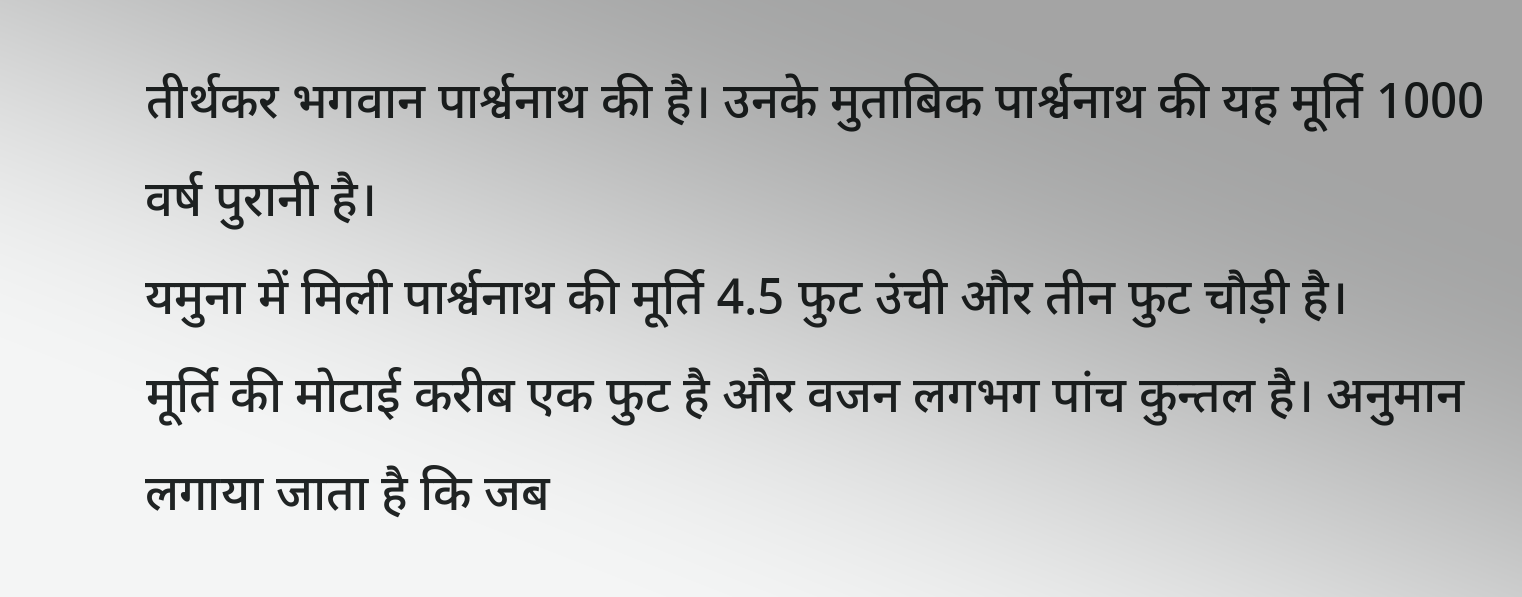तीर्थकर भगवान पार्श्वनाथ की है। उनके मुताबिक पार्श्वनाथ की यह मूर्ति 1000 वर्ष पुरानी है।
यमुना में मिली पार्श्वनाथ की मूर्ति 4.5 फुट उंची और तीन फुट चौड़ी है।
मूर्ति की मोटाई करीब एक फुट है और वजन लगभग पांच कुन्तल है। अनुमान लगाया जाता है कि जब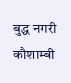बुद्ध नगरी कौशाम्बी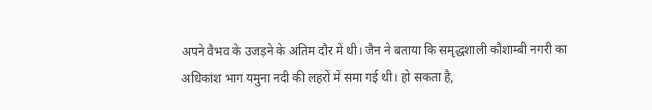अपने वैभव के उजड़ने के अंतिम दौर में थी। जैन ने बताया कि समृद्धशाली कौशाम्बी नगरी का अधिकांश भाग यमुना नदी की लहरों में समा गई थी। हो सकता है,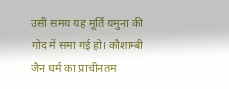उसी समय यह मूर्ति यमुना की गोद में समा गई हो। कौशाम्बी जैन धर्म का प्राचीनतम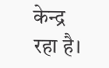केन्द्र रहा है।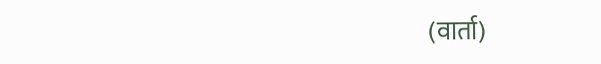(वार्ता)